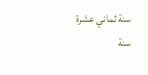سنة ثماني عشرة
سنة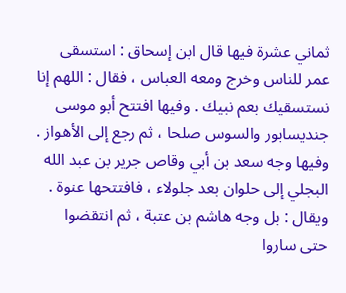ثماني عشرة فيها قال ابن إسحاق : استسقى عمر للناس وخرج ومعه العباس ، فقال : اللهم إنا نستسقيك بعم نبيك . وفيها افتتح أبو موسى جنديسابور والسوس صلحا ، ثم رجع إلى الأهواز . وفيها وجه سعد بن أبي وقاص جرير بن عبد الله البجلي إلى حلوان بعد جلولاء ، فافتتحها عنوة .
ويقال : بل وجه هاشم بن عتبة ، ثم انتقضوا حتى ساروا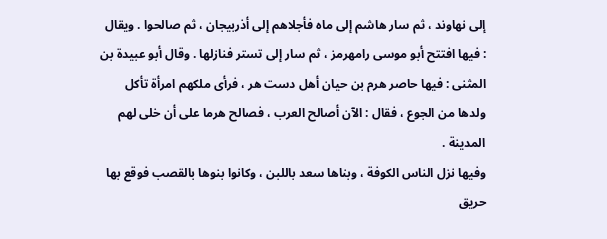إلى نهاوند ، ثم سار هاشم إلى ماه فأجلاهم إلى أذربيجان ، ثم صالحوا . ويقال : فيها افتتح أبو موسى رامهرمز ، ثم سار إلى تستر فنازلها . وقال أبو عبيدة بن المثنى : فيها حاصر هرم بن حيان أهل دست هر ، فرأى ملكهم امرأة تأكل ولدها من الجوع ، فقال : الآن أصالح العرب ، فصالح هرما على أن خلى لهم المدينة .
وفيها نزل الناس الكوفة ، وبناها سعد باللبن ، وكانوا بنوها بالقصب فوقع بها حريق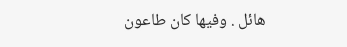هائل . وفيها كان طاعون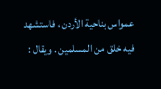عمواس بناحية الأردن ، فاستشهد فيه خلق من المسلمين . ويقال :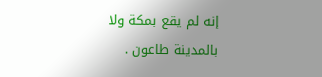إنه لم يقع بمكة ولا بالمدينة طاعون .